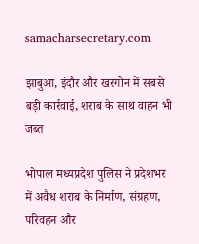samacharsecretary.com

झाबुआ, इंदौर और खरगोन में सबसे बड़ी कार्रवाई, शराब के साथ वाहन भी जब्त

भोपाल मध्यप्रदेश पुलिस ने प्रदेशभर में अवैध शराब के निर्माण, संग्रहण, परिवहन और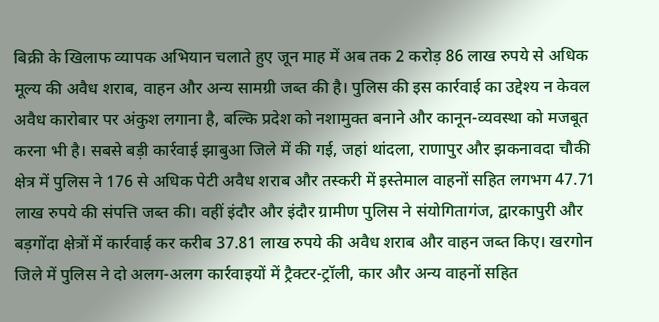बिक्री के खिलाफ व्यापक अभियान चलाते हुए जून माह में अब तक 2 करोड़ 86 लाख रुपये से अधिक मूल्य की अवैध शराब, वाहन और अन्य सामग्री जब्त की है। पुलिस की इस कार्रवाई का उद्देश्य न केवल अवैध कारोबार पर अंकुश लगाना है, बल्कि प्रदेश को नशामुक्त बनाने और कानून-व्यवस्था को मजबूत करना भी है। सबसे बड़ी कार्रवाई झाबुआ जिले में की गई, जहां थांदला, राणापुर और झकनावदा चौकी क्षेत्र में पुलिस ने 176 से अधिक पेटी अवैध शराब और तस्करी में इस्तेमाल वाहनों सहित लगभग 47.71 लाख रुपये की संपत्ति जब्त की। वहीं इंदौर और इंदौर ग्रामीण पुलिस ने संयोगितागंज, द्वारकापुरी और बड़गोंदा क्षेत्रों में कार्रवाई कर करीब 37.81 लाख रुपये की अवैध शराब और वाहन जब्त किए। खरगोन जिले में पुलिस ने दो अलग-अलग कार्रवाइयों में ट्रैक्टर-ट्रॉली, कार और अन्य वाहनों सहित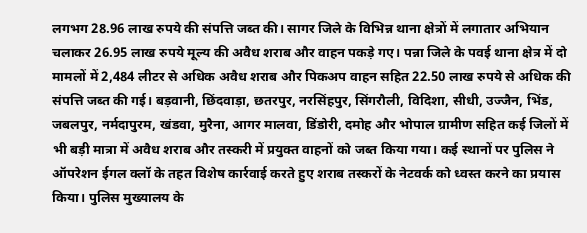लगभग 28.96 लाख रुपये की संपत्ति जब्त की। सागर जिले के विभिन्न थाना क्षेत्रों में लगातार अभियान चलाकर 26.95 लाख रुपये मूल्य की अवैध शराब और वाहन पकड़े गए। पन्ना जिले के पवई थाना क्षेत्र में दो मामलों में 2,484 लीटर से अधिक अवैध शराब और पिकअप वाहन सहित 22.50 लाख रुपये से अधिक की संपत्ति जब्त की गई। बड़वानी, छिंदवाड़ा, छतरपुर, नरसिंहपुर, सिंगरौली, विदिशा, सीधी, उज्जैन, भिंड, जबलपुर, नर्मदापुरम, खंडवा, मुरैना, आगर मालवा, डिंडोरी, दमोह और भोपाल ग्रामीण सहित कई जिलों में भी बड़ी मात्रा में अवैध शराब और तस्करी में प्रयुक्त वाहनों को जब्त किया गया। कई स्थानों पर पुलिस ने ऑपरेशन ईगल क्लॉ के तहत विशेष कार्रवाई करते हुए शराब तस्करों के नेटवर्क को ध्वस्त करने का प्रयास किया। पुलिस मुख्यालय के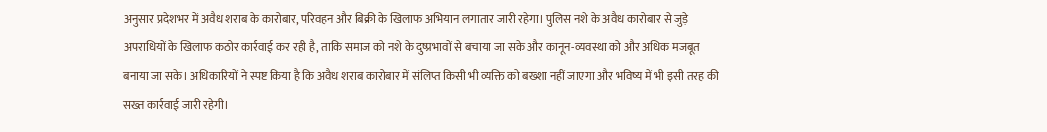अनुसार प्रदेशभर में अवैध शराब के कारोबार, परिवहन और बिक्री के खिलाफ अभियान लगातार जारी रहेगा। पुलिस नशे के अवैध कारोबार से जुड़े अपराधियों के खिलाफ कठोर कार्रवाई कर रही है, ताकि समाज को नशे के दुष्प्रभावों से बचाया जा सके और कानून-व्यवस्था को और अधिक मजबूत बनाया जा सके। अधिकारियों ने स्पष्ट किया है कि अवैध शराब कारोबार में संलिप्त किसी भी व्यक्ति को बख्शा नहीं जाएगा और भविष्य में भी इसी तरह की सख्त कार्रवाई जारी रहेगी।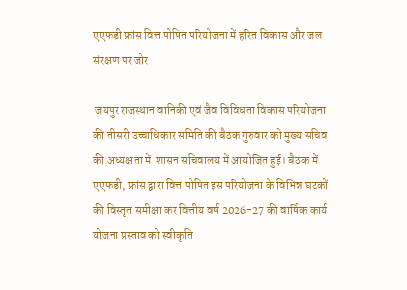एएफडी फ्रांस वित्त पोषित परियोजना में हरित विकास और जल संरक्षण पर जोर

 जयपुर राजस्थान वानिकी एवं जैव विविधता विकास परियोजना की तीसरी उच्चाधिकार समिति की बैठक गुरुवार को मुख्य सचिव की अध्यक्षता में  शासन सचिवालय में आयोजित हुई। बैठक में एएफडी, फ्रांस द्वारा वित्त पोषित इस परियोजना के विभिन्न घटकों की विस्तृत समीक्षा कर वित्तीय वर्ष 2026-27 की वार्षिक कार्य योजना प्रस्ताव को स्वीकृति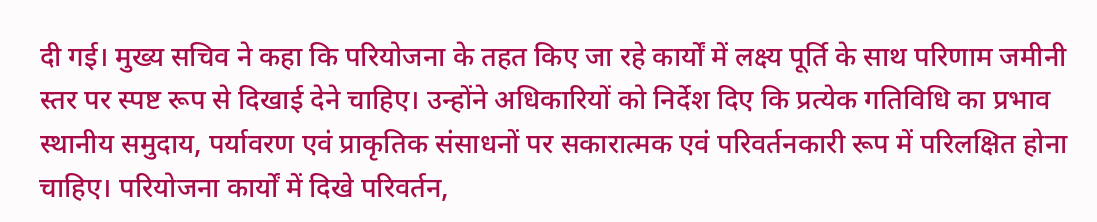दी गई। मुख्य सचिव ने कहा कि परियोजना के तहत किए जा रहे कार्यों में लक्ष्य पूर्ति के साथ परिणाम जमीनी स्तर पर स्पष्ट रूप से दिखाई देने चाहिए। उन्होंने अधिकारियों को निर्देश दिए कि प्रत्येक गतिविधि का प्रभाव स्थानीय समुदाय, पर्यावरण एवं प्राकृतिक संसाधनों पर सकारात्मक एवं परिवर्तनकारी रूप में परिलक्षित होना चाहिए। परियोजना कार्यों में दिखे परिवर्तन,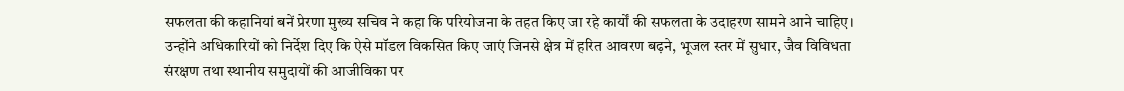सफलता की कहानियां बनें प्रेरणा मुख्य सचिव ने कहा कि परियोजना के तहत किए जा रहे कार्यों की सफलता के उदाहरण सामने आने चाहिए। उन्होंने अधिकारियों को निर्देश दिए कि ऐसे मॉडल विकसित किए जाएं जिनसे क्षेत्र में हरित आवरण बढ़ने, भूजल स्तर में सुधार, जैव विविधता संरक्षण तथा स्थानीय समुदायों की आजीविका पर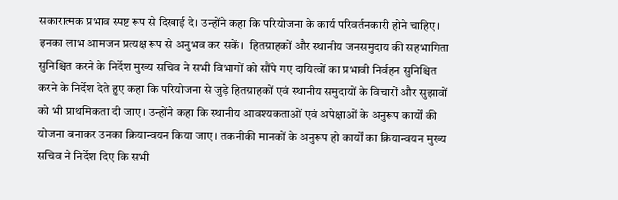सकारात्मक प्रभाव स्पष्ट रूप से दिखाई दे। उन्होंने कहा कि परियोजना के कार्य परिवर्तनकारी होने चाहिए। इनका लाभ आमजन प्रत्यक्ष रूप से अनुभव कर सकें।  हितग्राहकों और स्थानीय जनसमुदाय की सहभागिता सुनिश्चित करने के निर्देश मुख्य सचिव ने सभी विभागों को सौंपे गए दायित्वों का प्रभावी निर्वहन सुनिश्चित करने के निर्देश देते हुए कहा कि परियोजना से जुड़े हितग्राहकों एवं स्थानीय समुदायों के विचारों और सुझावों को भी प्राथमिकता दी जाए। उन्होंने कहा कि स्थानीय आवश्यकताओं एवं अपेक्षाओं के अनुरूप कार्यों की योजना बनाकर उनका क्रियान्वयन किया जाए। तकनीकी मानकों के अनुरूप हो कार्यों का क्रियान्वयन मुख्य सचिव ने निर्देश दिए कि सभी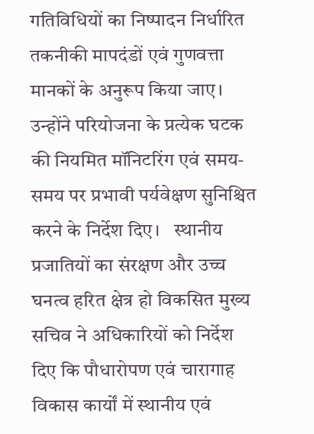गतिविधियों का निष्पादन निर्धारित तकनीकी मापदंडों एवं गुणवत्ता मानकों के अनुरूप किया जाए। उन्होंने परियोजना के प्रत्येक घटक की नियमित मॉनिटरिंग एवं समय-समय पर प्रभावी पर्यवेक्षण सुनिश्चित करने के निर्देश दिए।   स्थानीय प्रजातियों का संरक्षण और उच्च घनत्व हरित क्षेत्र हो विकसित मुख्य सचिव ने अधिकारियों को निर्देश दिए कि पौधारोपण एवं चारागाह विकास कार्यों में स्थानीय एवं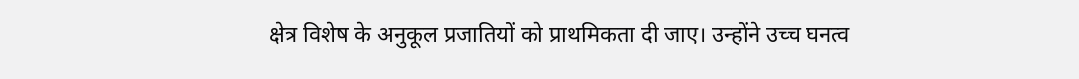क्षेत्र विशेष के अनुकूल प्रजातियों को प्राथमिकता दी जाए। उन्होंने उच्च घनत्व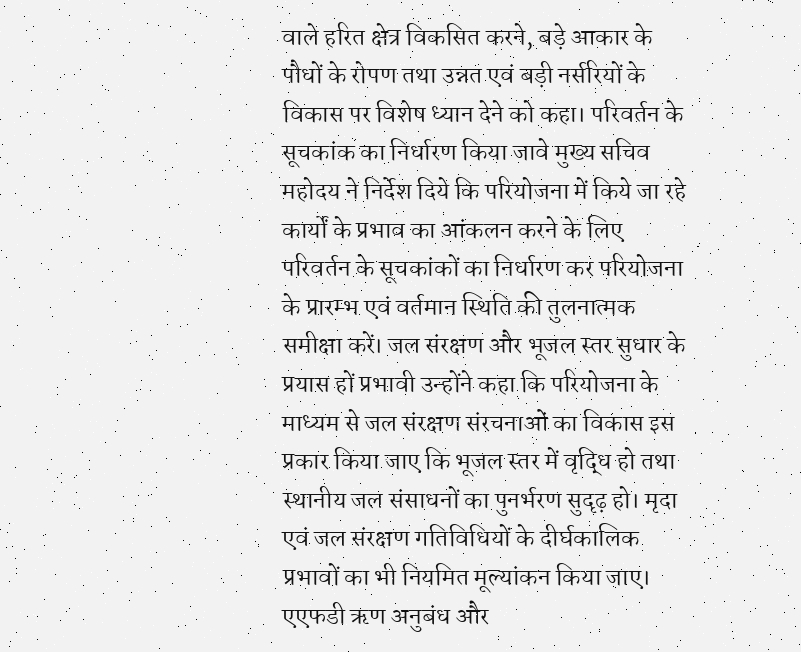वाले हरित क्षेत्र विकसित करने, बड़े आकार के पौधों के रोपण तथा उन्नत एवं बड़ी नर्सरियों के विकास पर विशेष ध्यान देने को कहा। परिवर्तन के सूचकांक का निर्धारण किया जावे मुख्य सचिव महोदय ने निर्देश दिये कि परियोजना में किये जा रहे कार्यों के प्रभाव का आंकलन करने के लिए परिवर्तन के सूचकांकों का निर्धारण कर परियोजना के प्रारम्भ एवं वर्तमान स्थिति की तुलनात्मक समीक्षा करें। जल संरक्षण और भूजल स्तर सुधार के प्रयास हों प्रभावी उन्होंने कहा कि परियोजना के माध्यम से जल संरक्षण संरचनाओं का विकास इस प्रकार किया जाए कि भूजल स्तर में वृद्धि हो तथा स्थानीय जल संसाधनों का पुनर्भरण सुदृढ़ हो। मृदा एवं जल संरक्षण गतिविधियों के दीर्घकालिक प्रभावों का भी नियमित मूल्यांकन किया जाए। एएफडी ऋण अनुबंध और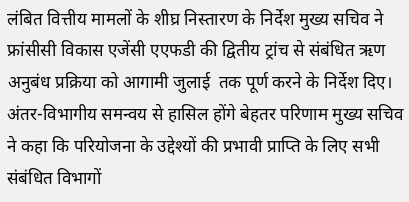लंबित वित्तीय मामलों के शीघ्र निस्तारण के निर्देश मुख्य सचिव ने फ्रांसीसी विकास एजेंसी एएफडी की द्वितीय ट्रांच से संबंधित ऋण अनुबंध प्रक्रिया को आगामी जुलाई  तक पूर्ण करने के निर्देश दिए। अंतर-विभागीय समन्वय से हासिल होंगे बेहतर परिणाम मुख्य सचिव ने कहा कि परियोजना के उद्देश्यों की प्रभावी प्राप्ति के लिए सभी संबंधित विभागों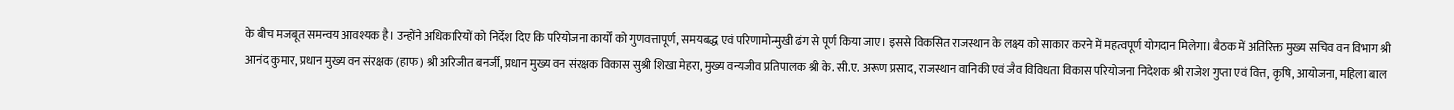के बीच मजबूत समन्वय आवश्यक है। उन्होंने अधिकारियों को निर्देश दिए कि परियोजना कार्यों को गुणवत्तापूर्ण, समयबद्ध एवं परिणामोन्मुखी ढंग से पूर्ण किया जाए। इससे विकसित राजस्थान के लक्ष्य को साकार करने में महत्वपूर्ण योगदान मिलेगा। बैठक में अतिरिक्त मुख्य सचिव वन विभाग श्री आनंद कुमार, प्रधान मुख्य वन संरक्षक (हाफ) श्री अरिजीत बनर्जी, प्रधान मुख्य वन संरक्षक विकास सुश्री शिखा मेहरा, मुख्य वन्यजीव प्रतिपालक श्री के. सी.ए. अरूण प्रसाद, राजस्थान वानिकी एवं जैव विविधता विकास परियोजना निदेशक श्री राजेश गुप्ता एवं वित्त, कृषि, आयोजना, महिला बाल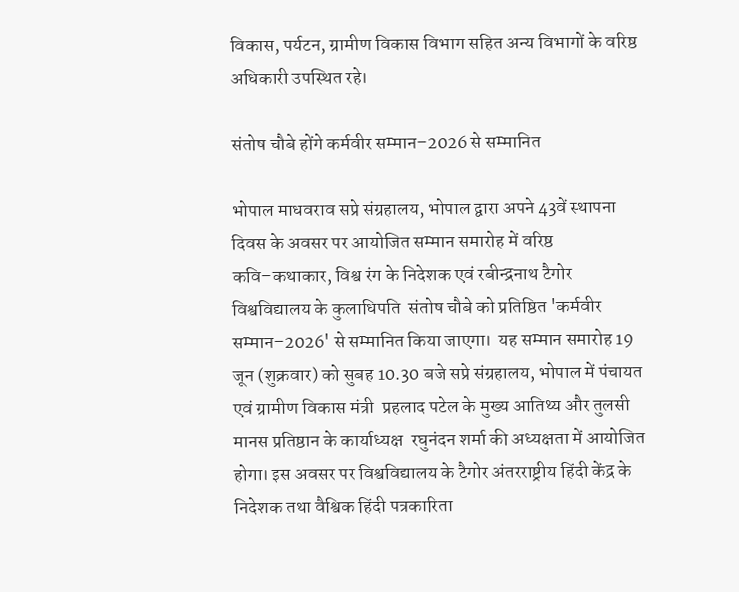विकास, पर्यटन, ग्रामीण विकास विभाग सहित अन्य विभागों के वरिष्ठ अधिकारी उपस्थित रहे।

संतोष चौबे होंगे कर्मवीर सम्मान–2026 से सम्मानित

भोपाल माधवराव सप्रे संग्रहालय, भोपाल द्वारा अपने 43वें स्थापना दिवस के अवसर पर आयोजित सम्मान समारोह में वरिष्ठ कवि–कथाकार, विश्व रंग के निदेशक एवं रबीन्द्रनाथ टैगोर विश्वविद्यालय के कुलाधिपति  संतोष चौबे को प्रतिष्ठित 'कर्मवीर सम्मान–2026' से सम्मानित किया जाएगा।  यह सम्मान समारोह 19 जून (शुक्रवार) को सुबह 10.30 बजे सप्रे संग्रहालय, भोपाल में पंचायत एवं ग्रामीण विकास मंत्री  प्रहलाद पटेल के मुख्य आतिथ्य और तुलसी मानस प्रतिष्ठान के कार्याध्यक्ष  रघुनंदन शर्मा की अध्यक्षता में आयोजित होगा। इस अवसर पर विश्वविद्यालय के टैगोर अंतरराष्ट्रीय हिंदी केंद्र के निदेशक तथा वैश्विक हिंदी पत्रकारिता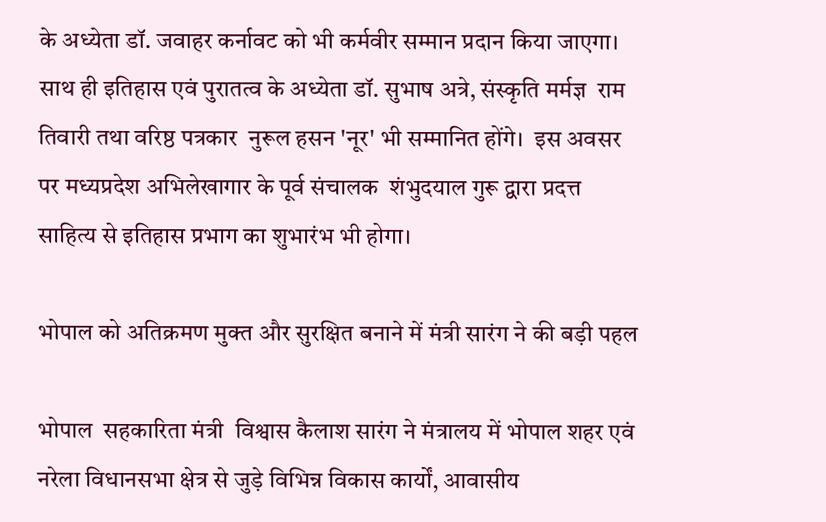के अध्येता डॉ. जवाहर कर्नावट को भी कर्मवीर सम्मान प्रदान किया जाएगा। साथ ही इतिहास एवं पुरातत्व के अध्येता डॉ. सुभाष अत्रे, संस्कृति मर्मज्ञ  राम तिवारी तथा वरिष्ठ पत्रकार  नुरूल हसन 'नूर' भी सम्मानित होंगे।  इस अवसर पर मध्यप्रदेश अभिलेखागार के पूर्व संचालक  शंभुदयाल गुरू द्वारा प्रदत्त साहित्य से इतिहास प्रभाग का शुभारंभ भी होगा।

भोपाल को अतिक्रमण मुक्त और सुरक्षित बनाने में मंत्री सारंग ने की बड़ी पहल

भोपाल  सहकारिता मंत्री  विश्वास कैलाश सारंग ने मंत्रालय में भोपाल शहर एवं नरेला विधानसभा क्षेत्र से जुड़े विभिन्न विकास कार्यों, आवासीय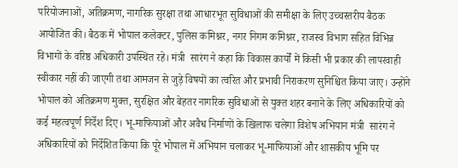परियोजनाओं, अतिक्रमण, नागरिक सुरक्षा तथा आधारभूत सुविधाओं की समीक्षा के लिए उच्चस्तरीय बैठक आयोजित की। बैठक में भोपाल कलेक्टर, पुलिस कमिश्नर, नगर निगम कमिश्नर, राजस्व विभाग सहित विभिन्न विभागों के वरिष्ठ अधिकारी उपस्थित रहे। मंत्री  सारंग ने कहा कि विकास कार्यों में किसी भी प्रकार की लापरवाही स्वीकार नहीं की जाएगी तथा आमजन से जुड़े विषयों का त्वरित और प्रभावी निराकरण सुनिश्चित किया जाए। उन्होंने भोपाल को अतिक्रमण मुक्त, सुरक्षित और बेहतर नागरिक सुविधाओं से युक्त शहर बनाने के लिए अधिकारियों को कई महत्वपूर्ण निर्देश दिए। भू-माफियाओं और अवैध निर्माणों के खिलाफ चलेगा विशेष अभियान मंत्री  सारंग ने अधिकारियों को निर्देशित किया कि पूरे भोपाल में अभियान चलाकर भू-माफियाओं और शासकीय भूमि पर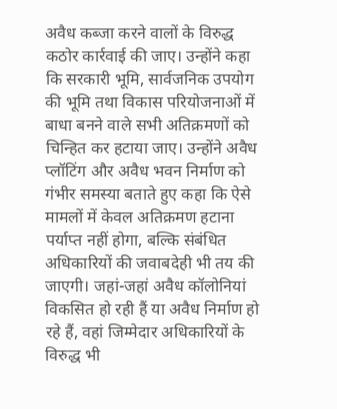अवैध कब्जा करने वालों के विरुद्ध कठोर कार्रवाई की जाए। उन्होंने कहा कि सरकारी भूमि, सार्वजनिक उपयोग की भूमि तथा विकास परियोजनाओं में बाधा बनने वाले सभी अतिक्रमणों को चिन्हित कर हटाया जाए। उन्होंने अवैध प्लॉटिंग और अवैध भवन निर्माण को गंभीर समस्या बताते हुए कहा कि ऐसे मामलों में केवल अतिक्रमण हटाना पर्याप्त नहीं होगा, बल्कि संबंधित अधिकारियों की जवाबदेही भी तय की जाएगी। जहां-जहां अवैध कॉलोनियां विकसित हो रही हैं या अवैध निर्माण हो रहे हैं, वहां जिम्मेदार अधिकारियों के विरुद्ध भी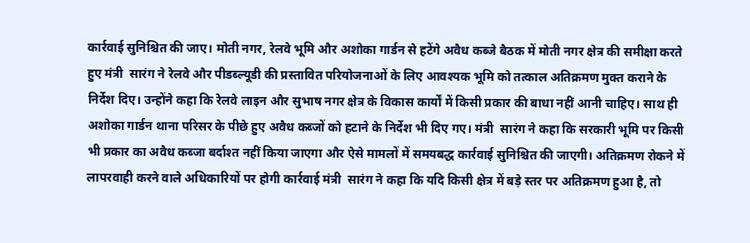कार्रवाई सुनिश्चित की जाए। मोती नगर, रेलवे भूमि और अशोका गार्डन से हटेंगे अवैध कब्जे बैठक में मोती नगर क्षेत्र की समीक्षा करते हुए मंत्री  सारंग ने रेलवे और पीडब्ल्यूडी की प्रस्तावित परियोजनाओं के लिए आवश्यक भूमि को तत्काल अतिक्रमण मुक्त कराने के निर्देश दिए। उन्होंने कहा कि रेलवे लाइन और सुभाष नगर क्षेत्र के विकास कार्यों में किसी प्रकार की बाधा नहीं आनी चाहिए। साथ ही अशोका गार्डन थाना परिसर के पीछे हुए अवैध कब्जों को हटाने के निर्देश भी दिए गए। मंत्री  सारंग ने कहा कि सरकारी भूमि पर किसी भी प्रकार का अवैध कब्जा बर्दाश्त नहीं किया जाएगा और ऐसे मामलों में समयबद्ध कार्रवाई सुनिश्चित की जाएगी। अतिक्रमण रोकने में लापरवाही करने वाले अधिकारियों पर होगी कार्रवाई मंत्री  सारंग ने कहा कि यदि किसी क्षेत्र में बड़े स्तर पर अतिक्रमण हुआ है, तो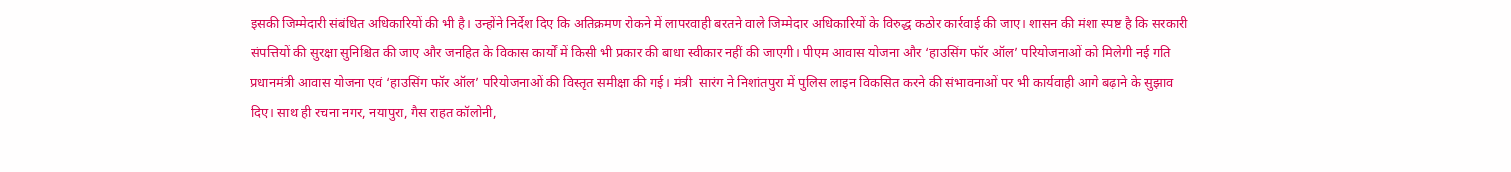इसकी जिम्मेदारी संबंधित अधिकारियों की भी है। उन्होंने निर्देश दिए कि अतिक्रमण रोकने में लापरवाही बरतने वाले जिम्मेदार अधिकारियों के विरुद्ध कठोर कार्रवाई की जाए। शासन की मंशा स्पष्ट है कि सरकारी संपत्तियों की सुरक्षा सुनिश्चित की जाए और जनहित के विकास कार्यों में किसी भी प्रकार की बाधा स्वीकार नहीं की जाएगी। पीएम आवास योजना और ‘हाउसिंग फॉर ऑल’ परियोजनाओं को मिलेगी नई गति प्रधानमंत्री आवास योजना एवं ‘हाउसिंग फॉर ऑल’ परियोजनाओं की विस्तृत समीक्षा की गई। मंत्री  सारंग ने निशांतपुरा में पुलिस लाइन विकसित करने की संभावनाओं पर भी कार्यवाही आगे बढ़ाने के सुझाव दिए। साथ ही रचना नगर, नयापुरा, गैस राहत कॉलोनी,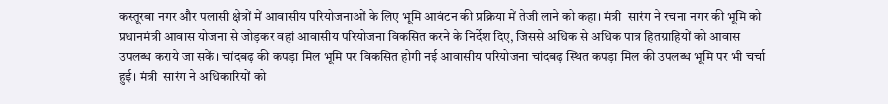कस्तूरबा नगर और पलासी क्षेत्रों में आवासीय परियोजनाओं के लिए भूमि आवंटन की प्रक्रिया में तेजी लाने को कहा। मंत्री  सारंग ने रचना नगर की भूमि को प्रधानमंत्री आवास योजना से जोड़कर वहां आवासीय परियोजना विकसित करने के निर्देश दिए, जिससे अधिक से अधिक पात्र हितग्राहियों को आवास उपलब्ध कराये जा सकें। चांदबढ़ की कपड़ा मिल भूमि पर विकसित होगी नई आवासीय परियोजना चांदबढ़ स्थित कपड़ा मिल की उपलब्ध भूमि पर भी चर्चा हुई। मंत्री  सारंग ने अधिकारियों को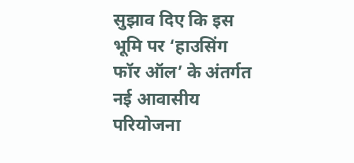सुझाव दिए कि इस भूमि पर ‘हाउसिंग फॉर ऑल’ के अंतर्गत नई आवासीय परियोजना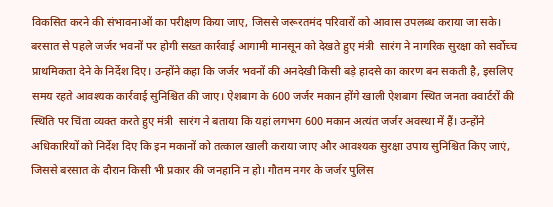विकसित करने की संभावनाओं का परीक्षण किया जाए, जिससे जरूरतमंद परिवारों को आवास उपलब्ध कराया जा सके। बरसात से पहले जर्जर भवनों पर होगी सख्त कार्रवाई आगामी मानसून को देखते हुए मंत्री  सारंग ने नागरिक सुरक्षा को सर्वोच्च प्राथमिकता देने के निर्देश दिए। उन्होंने कहा कि जर्जर भवनों की अनदेखी किसी बड़े हादसे का कारण बन सकती है, इसलिए समय रहते आवश्यक कार्रवाई सुनिश्चित की जाए। ऐशबाग के 600 जर्जर मकान होंगे खाली ऐशबाग स्थित जनता क्वार्टरों की स्थिति पर चिंता व्यक्त करते हुए मंत्री  सारंग ने बताया कि यहां लगभग 600 मकान अत्यंत जर्जर अवस्था में हैं। उन्होंने अधिकारियों को निर्देश दिए कि इन मकानों को तत्काल खाली कराया जाए और आवश्यक सुरक्षा उपाय सुनिश्चित किए जाएं, जिससे बरसात के दौरान किसी भी प्रकार की जनहानि न हो। गौतम नगर के जर्जर पुलिस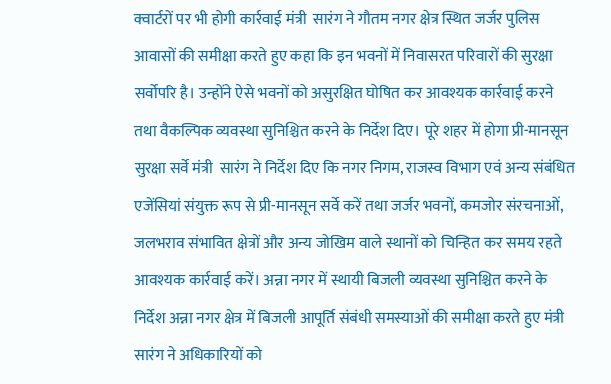क्वार्टरों पर भी होगी कार्रवाई मंत्री  सारंग ने गौतम नगर क्षेत्र स्थित जर्जर पुलिस आवासों की समीक्षा करते हुए कहा कि इन भवनों में निवासरत परिवारों की सुरक्षा सर्वोपरि है। उन्होंने ऐसे भवनों को असुरक्षित घोषित कर आवश्यक कार्रवाई करने तथा वैकल्पिक व्यवस्था सुनिश्चित करने के निर्देश दिए। पूरे शहर में होगा प्री-मानसून सुरक्षा सर्वे मंत्री  सारंग ने निर्देश दिए कि नगर निगम, राजस्व विभाग एवं अन्य संबंधित एजेंसियां संयुक्त रूप से प्री-मानसून सर्वे करें तथा जर्जर भवनों, कमजोर संरचनाओं, जलभराव संभावित क्षेत्रों और अन्य जोखिम वाले स्थानों को चिन्हित कर समय रहते आवश्यक कार्रवाई करें। अन्ना नगर में स्थायी बिजली व्यवस्था सुनिश्चित करने के निर्देश अन्ना नगर क्षेत्र में बिजली आपूर्ति संबंधी समस्याओं की समीक्षा करते हुए मंत्री  सारंग ने अधिकारियों को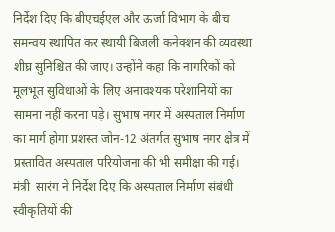निर्देश दिए कि बीएचईएल और ऊर्जा विभाग के बीच समन्वय स्थापित कर स्थायी बिजली कनेक्शन की व्यवस्था शीघ्र सुनिश्चित की जाए। उन्होंने कहा कि नागरिकों को मूलभूत सुविधाओं के लिए अनावश्यक परेशानियों का सामना नहीं करना पड़े। सुभाष नगर में अस्पताल निर्माण का मार्ग होगा प्रशस्त जोन-12 अंतर्गत सुभाष नगर क्षेत्र में प्रस्तावित अस्पताल परियोजना की भी समीक्षा की गई। मंत्री  सारंग ने निर्देश दिए कि अस्पताल निर्माण संबंधी स्वीकृतियों की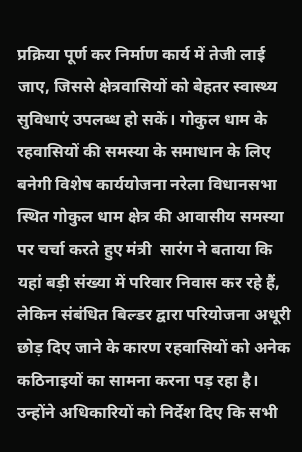प्रक्रिया पूर्ण कर निर्माण कार्य में तेजी लाई जाए, जिससे क्षेत्रवासियों को बेहतर स्वास्थ्य सुविधाएं उपलब्ध हो सकें। गोकुल धाम के रहवासियों की समस्या के समाधान के लिए बनेगी विशेष कार्ययोजना नरेला विधानसभा स्थित गोकुल धाम क्षेत्र की आवासीय समस्या पर चर्चा करते हुए मंत्री  सारंग ने बताया कि यहां बड़ी संख्या में परिवार निवास कर रहे हैं, लेकिन संबंधित बिल्डर द्वारा परियोजना अधूरी छोड़ दिए जाने के कारण रहवासियों को अनेक कठिनाइयों का सामना करना पड़ रहा है। उन्होंने अधिकारियों को निर्देश दिए कि सभी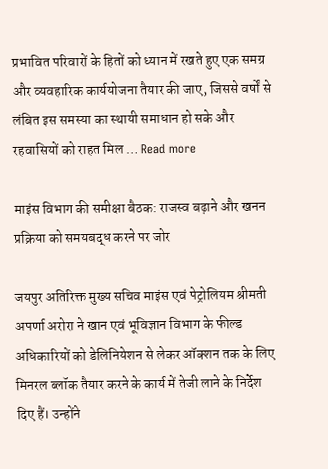प्रभावित परिवारों के हितों को ध्यान में रखते हुए एक समग्र और व्यवहारिक कार्ययोजना तैयार की जाए, जिससे वर्षों से लंबित इस समस्या का स्थायी समाधान हो सके और रहवासियों को राहत मिल … Read more

माइंस विभाग की समीक्षा बैठक: राजस्व बढ़ाने और खनन प्रक्रिया को समयबद्ध करने पर जोर

जयपुर अतिरिक्त मुख्य सचिव माइंस एवं पेट्रोलियम श्रीमती अपर्णा अरोरा ने खान एवं भूविज्ञान विभाग के फील्ड अधिकारियों को डेलिनियेशन से लेकर ऑक्शन तक के लिए मिनरल ब्लॉक तैयार करने के कार्य में तेजी लाने के निर्देश दिए हैं। उन्होंने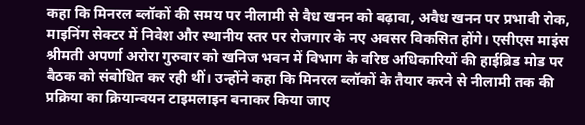कहा कि मिनरल ब्लॉकों की समय पर नीलामी से वैध खनन को बढ़ावा, अवैध खनन पर प्रभावी रोक, माइनिंग सेक्टर में निवेश और स्थानीय स्तर पर रोजगार के नए अवसर विकसित होंगे। एसीएस माइंस श्रीमती अपर्णा अरोरा गुरुवार को खनिज भवन में विभाग के वरिष्ठ अधिकारियों की हाईब्रिड मोड पर बैठक को संबोधित कर रही थीं। उन्होंने कहा कि मिनरल ब्लॉकों के तैयार करने से नीलामी तक की प्रक्रिया का क्रियान्वयन टाइमलाइन बनाकर किया जाए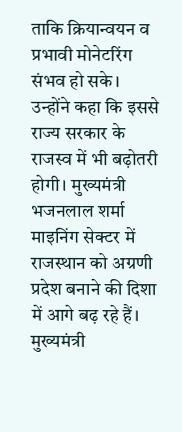ताकि क्रियान्वयन व प्रभावी मोनेटरिंग संभव हो सके। उन्होंने कहा कि इससे राज्य सरकार के राजस्व में भी बढ़ोतरी होगी। मुख्यमंत्री भजनलाल शर्मा माइनिंग सेक्टर में राजस्थान को अग्रणी प्रदेश बनाने की दिशा में आगे बढ़ रहे हैं। मुख्यमंत्री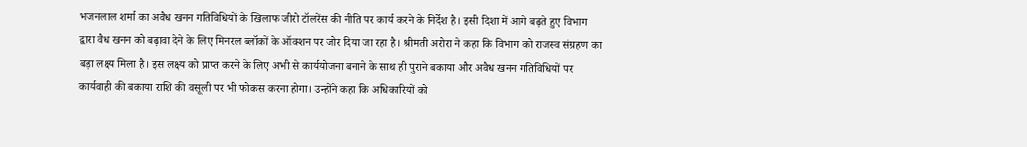भजनलाल शर्मा का अवैध खनन गतिविधियों के खिलाफ जीरो टॉलरेंस की नीति पर कार्य करने के निर्देश है। इसी दिशा में आगे बढ़ते हुए विभाग द्वारा वैध खनन को बढ़ावा देने के लिए मिनरल ब्लॉकों के ऑक्शन पर जोर दिया जा रहा है। श्रीमती अरोरा ने कहा कि विभाग को राजस्व संग्रहण का बड़ा लक्ष्य मिला है। इस लक्ष्य को प्राप्त करने के लिए अभी से कार्ययोजना बनाने के साथ ही पुराने बकाया और अवैध खनन गतिविधियों पर कार्यवाही की बकाया राशि की वसूली पर भी फोकस करना होगा। उन्होंने कहा कि अधिकारियों को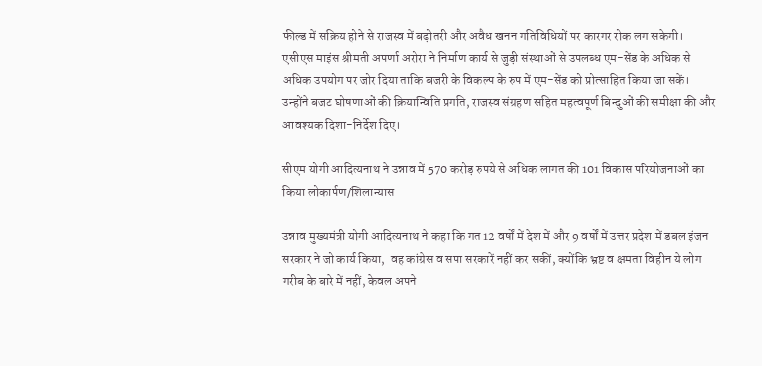फील्ड में सक्रिय होने से राजस्व में बढ़ोतरी और अवैध खनन गतिविधियों पर कारगर रोक लग सकेगी। एसीएस माइंस श्रीमती अपर्णा अरोरा ने निर्माण कार्य से जुड़ी संस्थाओं से उपलब्ध एम-सेंड के अधिक से अधिक उपयोग पर जोर दिया ताकि बजरी के विकल्प के रुप में एम-सेंड को प्रोत्साहित किया जा सकें। उन्होंने बजट घोषणाओं की क्रियान्विति प्रगति, राजस्व संग्रहण सहित महत्वपूर्ण बिन्दुओं की समीक्षा की और आवश्यक दिशा-निर्देश दिए।

सीएम योगी आदित्यनाथ ने उन्नाव में 570 करोड़ रुपये से अधिक लागत की 101 विकास परियोजनाओं का किया लोकार्पण/शिलान्यास

उन्नाव मुख्यमंत्री योगी आदित्यनाथ ने कहा कि गत 12 वर्षों में देश में और 9 वर्षों में उत्तर प्रदेश में डबल इंजन सरकार ने जो कार्य किया,  वह कांग्रेस व सपा सरकारें नहीं कर सकीं, क्योंकि भ्रष्ट व क्षमता विहीन ये लोग गरीब के बारे में नहीं, केवल अपने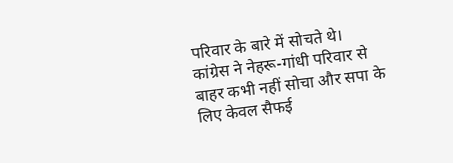परिवार के बारे में सोचते थे। कांग्रेस ने नेहरू-गांधी परिवार से बाहर कभी नहीं सोचा और सपा के लिए केवल सैफई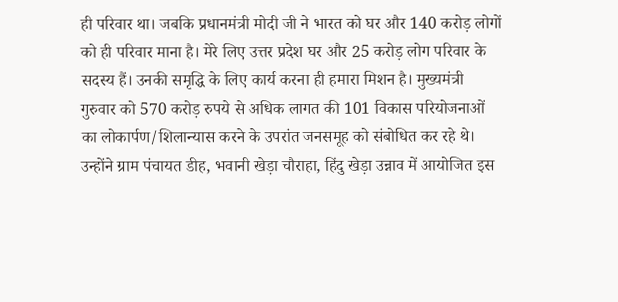ही परिवार था। जबकि प्रधानमंत्री मोदी जी ने भारत को घर और 140 करोड़ लोगों को ही परिवार माना है। मेरे लिए उत्तर प्रदेश घर और 25 करोड़ लोग परिवार के सदस्य हैं। उनकी समृद्धि के लिए कार्य करना ही हमारा मिशन है। मुख्यमंत्री गुरुवार को 570 करोड़ रुपये से अधिक लागत की 101 विकास परियोजनाओं का लोकार्पण/शिलान्यास करने के उपरांत जनसमूह को संबोधित कर रहे थे। उन्होंने ग्राम पंचायत डीह, भवानी खेड़ा चौराहा, हिंदु खेड़ा उन्नाव में आयोजित इस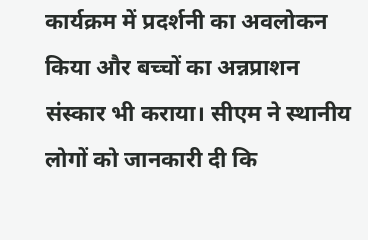कार्यक्रम में प्रदर्शनी का अवलोकन किया और बच्चों का अन्नप्राशन संस्कार भी कराया। सीएम ने स्थानीय लोगों को जानकारी दी कि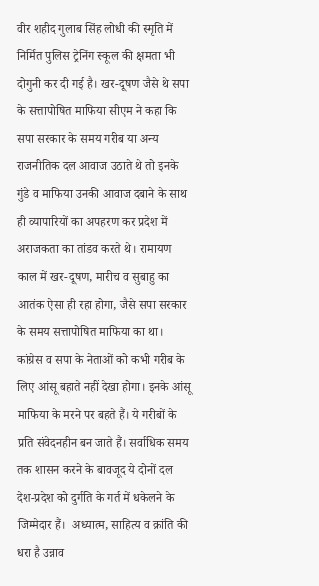वीर शहीद गुलाब सिंह लोधी की स्मृति में निर्मित पुलिस ट्रेनिंग स्कूल की क्षमता भी दोगुनी कर दी गई है। खर-दूषण जैसे थे सपा के सत्तापोषित माफिया सीएम ने कहा कि सपा सरकार के समय गरीब या अन्य राजनीतिक दल आवाज उठाते थे तो इनके गुंडे व माफिया उनकी आवाज दबाने के साथ ही व्यापारियों का अपहरण कर प्रदेश में अराजकता का तांडव करते थे। रामायण काल में खर-दूषण, मारीच व सुबाहु का आतंक ऐसा ही रहा होगा, जैसे सपा सरकार के समय सत्तापोषित माफिया का था। कांग्रेस व सपा के नेताओं को कभी गरीब के लिए आंसू बहाते नहीं देखा होगा। इनके आंसू माफिया के मरने पर बहते हैं। ये गरीबों के प्रति संवेदनहीन बन जाते हैं। सर्वाधिक समय तक शासन करने के बावजूद ये दोनों दल देश-प्रदेश को दुर्गति के गर्त में धकेलने के जिम्मेदार हैं।  अध्यात्म, साहित्य व क्रांति की धरा है उन्नाव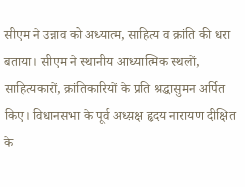सीएम ने उन्नाव को अध्यात्म, साहित्य व क्रांति की धरा बताया। सीएम ने स्थानीय आध्यात्मिक स्थलों, साहित्यकारों, क्रांतिकारियों के प्रति श्रद्धासुमन अर्पित किए। विधानसभा के पूर्व अध्य़क्ष हृदय नारायण दीक्षित के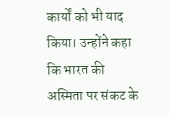कार्यों को भी याद किया। उन्होंने कहा कि भारत की अस्मिता पर संकट के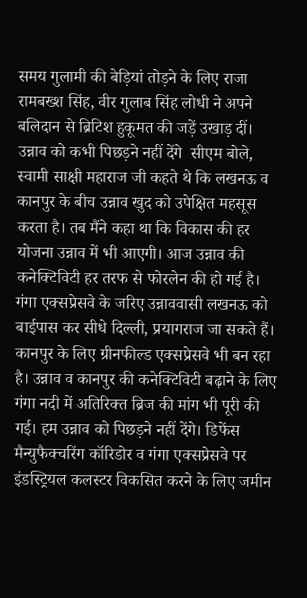समय गुलामी की बेड़ियां तोड़ने के लिए राजा रामबख्श सिंह, वीर गुलाब सिंह लोधी ने अपने बलिदान से ब्रिटिश हुकूमत की जड़ें उखाड़ दीं।  उन्नाव को कभी पिछड़ने नहीं देंगे  सीएम बोले,  स्वामी साक्षी महाराज जी कहते थे कि लखनऊ व कानपुर के बीच उन्नाव खुद को उपेक्षित महसूस करता है। तब मैंने कहा था कि विकास की हर योजना उन्नाव में भी आएगी। आज उन्नाव की कनेक्टिविटी हर तरफ से फोरलेन की हो गई है। गंगा एक्सप्रेसवे के जरिए उन्नाववासी लखनऊ को बाईपास कर सीधे दिल्ली, प्रयागराज जा सकते हैं। कानपुर के लिए ग्रीनफील्ड एक्सप्रेसवे भी बन रहा है। उन्नाव व कानपुर की कनेक्टिविटी बढ़ाने के लिए गंगा नदी में अतिरिक्त ब्रिज की मांग भी पूरी की गई। हम उन्नाव को पिछड़ने नहीं देंगे। डिफेंस मैन्युफैक्चरिंग कॉरिडोर व गंगा एक्सप्रेसवे पर इंडस्ट्रियल कलस्टर विकसित करने के लिए जमीन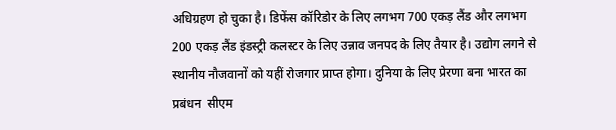अधिग्रहण हो चुका है। डिफेंस कॉरिडोर के लिए लगभग 700 एकड़ लैंड और लगभग 200 एकड़ लैंड इंडस्ट्री कलस्टर के लिए उन्नाव जनपद के लिए तैयार है। उद्योग लगने से स्थानीय नौजवानों को यहीं रोजगार प्राप्त होगा। दुनिया के लिए प्रेरणा बना भारत का प्रबंधन  सीएम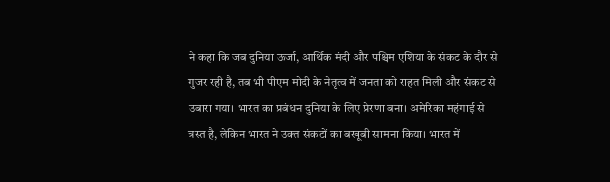ने कहा कि जब दुनिया ऊर्जा, आर्थिक मंदी और पश्चिम एशिया के संकट के दौर से गुजर रही है, तब भी पीएम मोदी के नेतृत्व में जनता को राहत मिली और संकट से उबारा गया। भारत का प्रबंधन दुनिया के लिए प्रेरणा बना। अमेरिका महंगाई से त्रस्त है, लेकिन भारत ने उक्त संकटों का बखूबी सामना किया। भारत में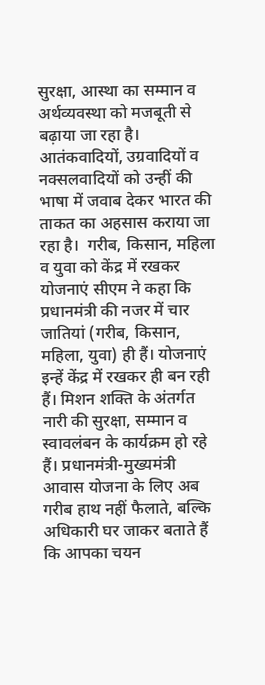सुरक्षा, आस्था का सम्मान व अर्थव्यवस्था को मजबूती से बढ़ाया जा रहा है। आतंकवादियों, उग्रवादियों व नक्सलवादियों को उन्हीं की भाषा में जवाब देकर भारत की ताकत का अहसास कराया जा रहा है।  गरीब, किसान, महिला व युवा को केंद्र में रखकर योजनाएं सीएम ने कहा कि प्रधानमंत्री की नजर में चार जातियां (गरीब, किसान, महिला, युवा) ही हैं। योजनाएं इन्हें केंद्र में रखकर ही बन रही हैं। मिशन शक्ति के अंतर्गत नारी की सुरक्षा, सम्मान व स्वावलंबन के कार्यक्रम हो रहे हैं। प्रधानमंत्री-मुख्यमंत्री आवास योजना के लिए अब गरीब हाथ नहीं फैलाते, बल्कि अधिकारी घर जाकर बताते हैं कि आपका चयन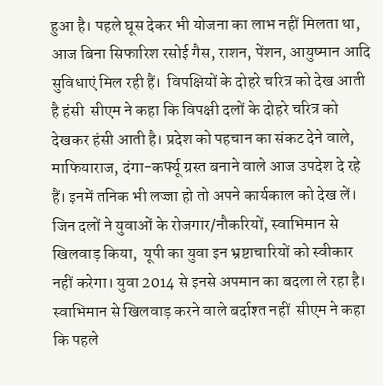हुआ है। पहले घूस देकर भी योजना का लाभ नहीं मिलता था, आज बिना सिफारिश रसोई गैस, राशन, पेंशन, आयुष्मान आदि सुविधाएं मिल रही हैं।  विपक्षियों के दोहरे चरित्र को देख आती है हंसी  सीएम ने कहा कि विपक्षी दलों के दोहरे चरित्र को देखकर हंसी आती है। प्रदेश को पहचान का संकट देने वाले, माफियाराज, दंगा-कर्फ्यू ग्रस्त बनाने वाले आज उपदेश दे रहे हैं। इनमें तनिक भी लज्जा हो तो अपने कार्यकाल को देख लें। जिन दलों ने युवाओं के रोजगार/नौकरियों, स्वाभिमान से खिलवाड़ किया,  यूपी का युवा इन भ्रष्टाचारियों को स्वीकार नहीं करेगा। युवा 2014 से इनसे अपमान का बदला ले रहा है। स्वाभिमान से खिलवाड़ करने वाले बर्दाश्त नहीं  सीएम ने कहा कि पहले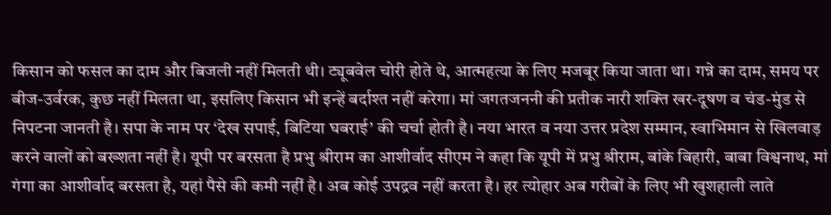किसान को फसल का दाम और बिजली नहीं मिलती थी। ट्यूबवेल चोरी होते थे, आत्महत्या के लिए मजबूर किया जाता था। गन्ने का दाम, समय पर बीज-उर्वरक, कुछ नहीं मिलता था, इसलिए किसान भी इन्हें बर्दाश्त नहीं करेगा। मां जगतजननी की प्रतीक नारी शक्ति खर-दूषण व चंड-मुंड से निपटना जानती है। सपा के नाम पर ‘देख सपाई, बिटिया घबराई’ की चर्चा होती है। नया भारत व नया उत्तर प्रदेश सम्मान, स्वाभिमान से खिलवाड़ करने वालों को बख्शता नहीं है। यूपी पर बरसता है प्रभु श्रीराम का आशीर्वाद सीएम ने कहा कि यूपी में प्रभु श्रीराम, बांके बिहारी, बाबा विश्वनाथ, मां गंगा का आशीर्वाद बरसता है, यहां पैसे की कमी नहीं है। अब कोई उपद्रव नहीं करता है। हर त्योहार अब गरीबों के लिए भी खुशहाली लाते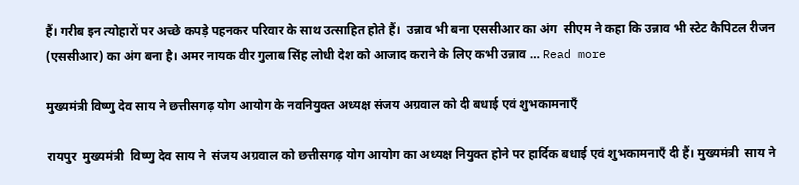हैं। गरीब इन त्योहारों पर अच्छे कपड़े पहनकर परिवार के साथ उत्साहित होते हैं।  उन्नाव भी बना एससीआर का अंग  सीएम ने कहा कि उन्नाव भी स्टेट कैपिटल रीजन (एससीआर) का अंग बना है। अमर नायक वीर गुलाब सिंह लोधी देश को आजाद कराने के लिए कभी उन्नाव … Read more

मुख्यमंत्री विष्णु देव साय ने छत्तीसगढ़ योग आयोग के नवनियुक्त अध्यक्ष संजय अग्रवाल को दी बधाई एवं शुभकामनाएँ

रायपुर  मुख्यमंत्री  विष्णु देव साय ने  संजय अग्रवाल को छत्तीसगढ़ योग आयोग का अध्यक्ष नियुक्त होने पर हार्दिक बधाई एवं शुभकामनाएँ दी हैं। मुख्यमंत्री  साय ने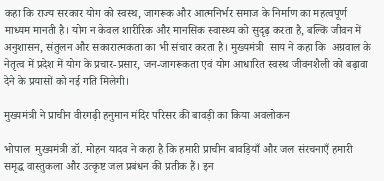कहा कि राज्य सरकार योग को स्वस्थ, जागरूक और आत्मनिर्भर समाज के निर्माण का महत्वपूर्ण माध्यम मानती है। योग न केवल शारीरिक और मानसिक स्वास्थ्य को सुदृढ़ करता है, बल्कि जीवन में अनुशासन, संतुलन और सकारात्मकता का भी संचार करता है। मुख्यमंत्री  साय ने कहा कि  अग्रवाल के नेतृत्व में प्रदेश में योग के प्रचार-प्रसार, जन-जागरूकता एवं योग आधारित स्वस्थ जीवनशैली को बढ़ावा देने के प्रयासों को नई गति मिलेगी।

मुख्यमंत्री ने प्राचीन वीरगढ़ी हनुमान मंदिर परिसर की बावड़ी का किया अवलोकन

भोपाल  मुख्यमंत्री डॉ. मोहन यादव ने कहा है कि हमारी प्राचीन बावड़ियाँ और जल संरचनाएँ हमारी समृद्ध वास्तुकला और उत्कृष्ट जल प्रबंधन की प्रतीक हैं। इन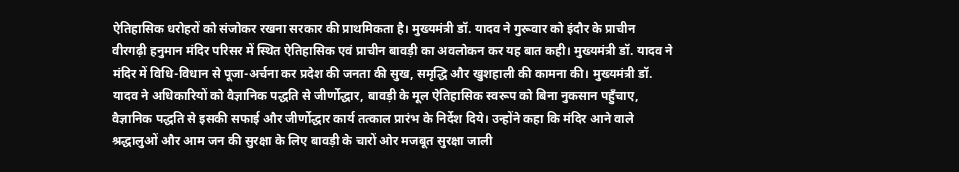ऐतिहासिक धरोहरों को संजोकर रखना सरकार की प्राथमिकता है। मुख्यमंत्री डॉ. यादव ने गुरूवार को इंदौर के प्राचीन  वीरगढ़ी हनुमान मंदिर परिसर में स्थित ऐतिहासिक एवं प्राचीन बावड़ी का अवलोकन कर यह बात कही। मुख्यमंत्री डॉ. यादव ने मंदिर में विधि-विधान से पूजा-अर्चना कर प्रदेश की जनता की सुख, समृद्धि और खुशहाली की कामना की। मुख्यमंत्री डॉ. यादव ने अधिकारियों को वैज्ञानिक पद्धति से जीर्णोद्धार, बावड़ी के मूल ऐतिहासिक स्वरूप को बिना नुकसान पहुँचाए, वैज्ञानिक पद्धति से इसकी सफाई और जीर्णोद्धार कार्य तत्काल प्रारंभ के निर्देश दिये। उन्होंने कहा कि मंदिर आने वाले श्रद्धालुओं और आम जन की सुरक्षा के लिए बावड़ी के चारों ओर मजबूत सुरक्षा जाली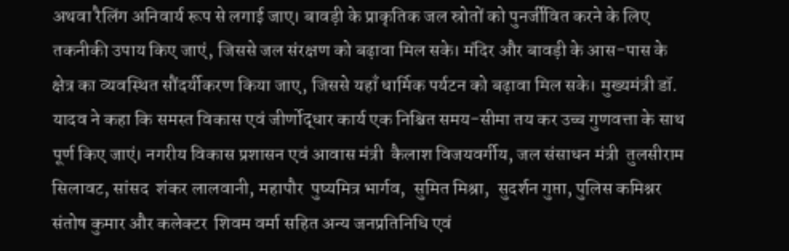अथवा रैलिंग अनिवार्य रूप से लगाई जाए। बावड़ी के प्राकृतिक जल स्रोतों को पुनर्जीवित करने के लिए तकनीकी उपाय किए जाएं, जिससे जल संरक्षण को बढ़ावा मिल सके। मंदिर और बावड़ी के आस-पास के क्षेत्र का व्यवस्थित सौंदर्यीकरण किया जाए, जिससे यहाँ धार्मिक पर्यटन को बढ़ावा मिल सके। मुख्यमंत्री डॉ. यादव ने कहा कि समस्त विकास एवं जीर्णोद्धार कार्य एक निश्चित समय-सीमा तय कर उच्च गुणवत्ता के साथ पूर्ण किए जाएं। नगरीय विकास प्रशासन एवं आवास मंत्री  कैलाश विजयवर्गीय, जल संसाधन मंत्री  तुलसीराम सिलावट, सांसद  शंकर लालवानी, महापौर  पुष्यमित्र भार्गव,  सुमित मिश्रा,  सुदर्शन गुप्ता, पुलिस कमिश्नर  संतोष कुमार और कलेक्टर  शिवम वर्मा सहित अन्य जनप्रतिनिधि एवं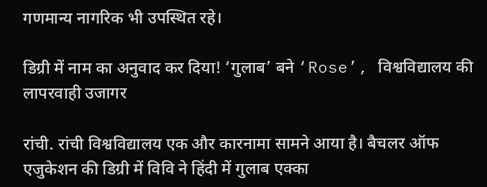गणमान्य नागरिक भी उपस्थित रहे।

डिग्री में नाम का अनुवाद कर दिया! ‘गुलाब’ बने ‘Rose’, विश्वविद्यालय की लापरवाही उजागर

रांची. रांची विश्वविद्यालय एक और कारनामा सामने आया है। बैचलर ऑफ एजुकेशन की डिग्री में विवि ने हिंदी में गुलाब एक्का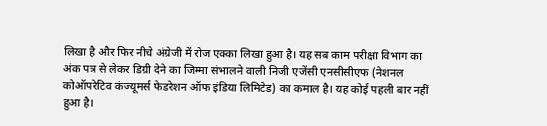लिखा है और फिर नीचे अंग्रेजी में रोज एक्का लिखा हुआ है। यह सब काम परीक्षा विभाग का अंक पत्र से लेकर डिग्री देने का जिम्मा संभालने वाली निजी एजेंसी एनसीसीएफ (नेशनल कोऑपरेटिव कंज्यूमर्स फेडरेशन ऑफ इंडिया लिमिटेड) का कमाल है। यह कोई पहली बार नहीं हुआ है।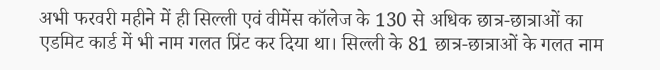अभी फरवरी महीने में ही सिल्ली एवं वीमेंस कॉलेज के 130 से अधिक छात्र-छात्राओं का एडमिट कार्ड में भी नाम गलत प्रिंट कर दिया था। सिल्ली के 81 छात्र-छात्राओं के गलत नाम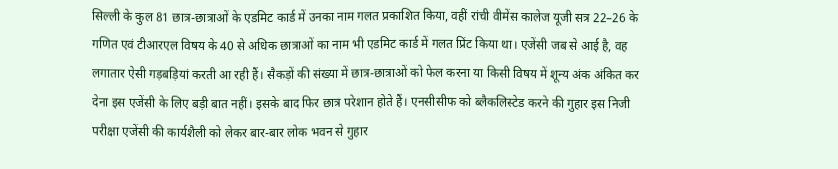सिल्ली के कुल 81 छात्र-छात्राओं के एडमिट कार्ड में उनका नाम गलत प्रकाशित किया, वहीं रांची वीमेंस कालेज यूजी सत्र 22–26 के गणित एवं टीआरएल विषय के 40 से अधिक छात्राओं का नाम भी एडमिट कार्ड में गलत प्रिंट किया था। एजेंसी जब से आई है, वह लगातार ऐसी गड़बड़ियां करती आ रही हैं। सैकड़ों की संख्या में छात्र-छात्राओं को फेल करना या किसी विषय में शून्य अंक अंकित कर देना इस एजेंसी के लिए बड़ी बात नहीं। इसके बाद फिर छात्र परेशान होते हैं। एनसीसीफ को ब्लैकलिस्टेड करने की गुहार इस निजी परीक्षा एजेंसी की कार्यशैली को लेकर बार-बार लोक भवन से गुहार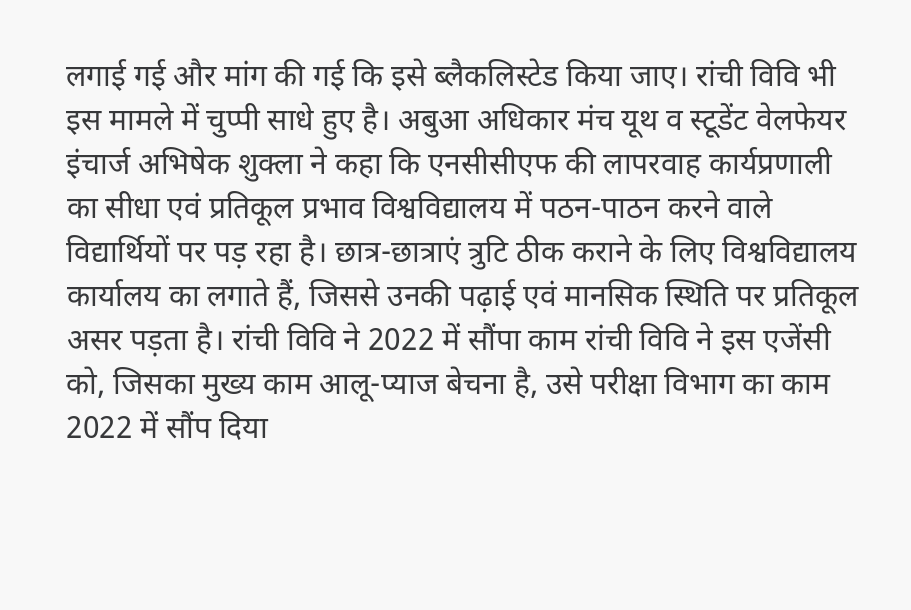लगाई गई और मांग की गई कि इसे ब्लैकलिस्टेड किया जाए। रांची विवि भी इस मामले में चुप्पी साधे हुए है। अबुआ अधिकार मंच यूथ व स्टूडेंट वेलफेयर इंचार्ज अभिषेक शुक्ला ने कहा कि एनसीसीएफ की लापरवाह कार्यप्रणाली का सीधा एवं प्रतिकूल प्रभाव विश्वविद्यालय में पठन-पाठन करने वाले विद्यार्थियों पर पड़ रहा है। छात्र-छात्राएं त्रुटि ठीक कराने के लिए विश्वविद्यालय कार्यालय का लगाते हैं, जिससे उनकी पढ़ाई एवं मानसिक स्थिति पर प्रतिकूल असर पड़ता है। रांची विवि ने 2022 में सौंपा काम रांची विवि ने इस एजेंसी को, जिसका मुख्य काम आलू-प्याज बेचना है, उसे परीक्षा विभाग का काम 2022 में सौंप दिया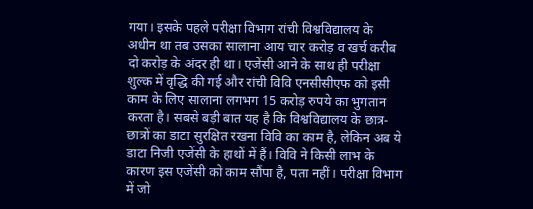गया। इसके पहले परीक्षा विभाग रांची विश्वविद्यालय के अधीन था तब उसका सालाना आय चार करोड़ व खर्च करीब दो करोड़ के अंदर ही था। एजेंसी आने के साथ ही परीक्षा शुल्क में वृद्धि की गई और रांची विवि एनसीसीएफ को इसी काम के लिए सालाना लगभग 15 करोड़ रुपये का भुगतान करता है। सबसे बड़ी बात यह है कि विश्वविद्यालय के छात्र-छात्रों का डाटा सुरक्षित रखना विवि का काम है, लेकिन अब ये डाटा निजी एजेंसी के हाथों में हैं। विवि ने किसी लाभ के कारण इस एजेंसी को काम सौंपा है, पता नहीं। परीक्षा विभाग में जो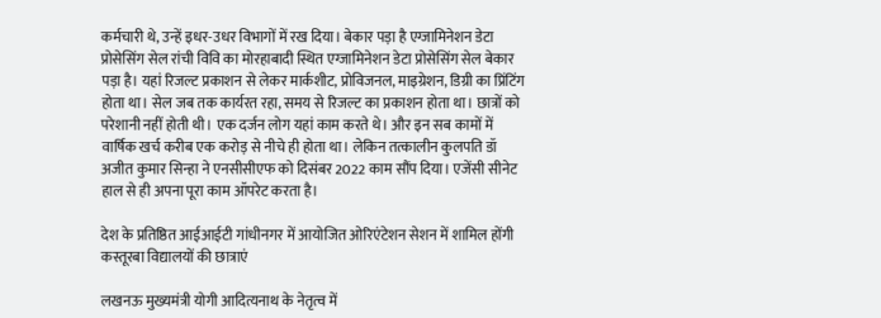कर्मचारी थे, उन्हें इधर-उधर विभागों में रख दिया। बेकार पड़ा है एग्जामिनेशन डेटा प्रोसेसिंग सेल रांची विवि का मोरहाबादी स्थित एग्जामिनेशन डेटा प्रोसेसिंग सेल बेकार पड़ा है। यहां रिजल्ट प्रकाशन से लेकर मार्कशीट, प्रोविजनल, माइग्रेशन, डिग्री का प्रिंटिंग होता था। सेल जब तक कार्यरत रहा, समय से रिजल्ट का प्रकाशन होता था। छात्रों को परेशानी नहीं होती थी। एक दर्जन लोग यहां काम करते थे। और इन सब कामों में वार्षिक खर्च करीब एक करोड़ से नीचे ही होता था। लेकिन तत्कालीन कुलपति डॉ अजीत कुमार सिन्हा ने एनसीसीएफ को दिसंबर 2022 काम सौंप दिया। एजेंसी सीनेट हाल से ही अपना पूरा काम ऑपरेट करता है।

देश के प्रतिष्ठित आईआईटी गांधीनगर में आयोजित ओरिएंटेशन सेशन में शामिल होंगी कस्तूरबा विद्यालयों की छात्राएं

लखनऊ मुख्यमंत्री योगी आदित्यनाथ के नेतृत्व में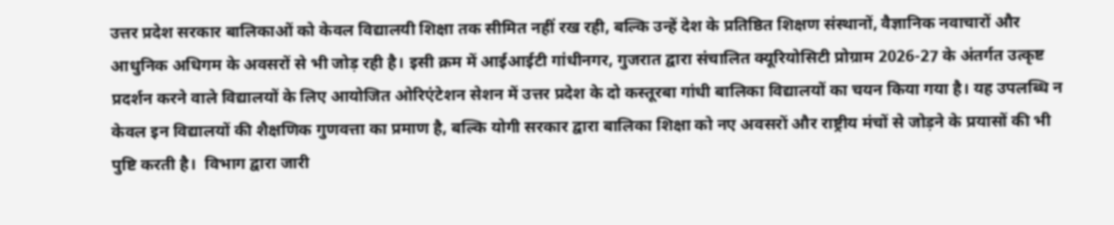उत्तर प्रदेश सरकार बालिकाओं को केवल विद्यालयी शिक्षा तक सीमित नहीं रख रही, बल्कि उन्हें देश के प्रतिष्ठित शिक्षण संस्थानों, वैज्ञानिक नवाचारों और आधुनिक अधिगम के अवसरों से भी जोड़ रही है। इसी क्रम में आईआईटी गांधीनगर, गुजरात द्वारा संचालित क्यूरियोसिटी प्रोग्राम 2026-27 के अंतर्गत उत्कृष्ट प्रदर्शन करने वाले विद्यालयों के लिए आयोजित ओरिएंटेशन सेशन में उत्तर प्रदेश के दो कस्तूरबा गांधी बालिका विद्यालयों का चयन किया गया है। यह उपलब्धि न केवल इन विद्यालयों की शैक्षणिक गुणवत्ता का प्रमाण है, बल्कि योगी सरकार द्वारा बालिका शिक्षा को नए अवसरों और राष्ट्रीय मंचों से जोड़ने के प्रयासों की भी पुष्टि करती है।  विभाग द्वारा जारी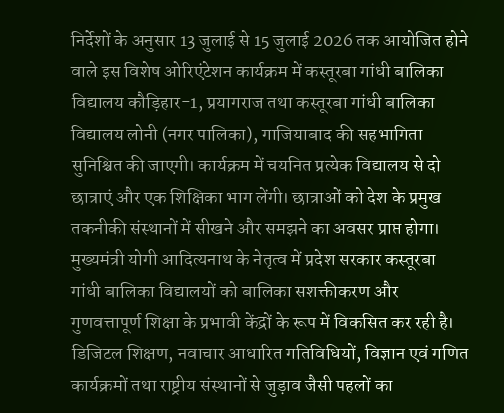निर्देशों के अनुसार 13 जुलाई से 15 जुलाई 2026 तक आयोजित होने वाले इस विशेष ओरिएंटेशन कार्यक्रम में कस्तूरबा गांधी बालिका विद्यालय कौड़िहार-1, प्रयागराज तथा कस्तूरबा गांधी बालिका विद्यालय लोनी (नगर पालिका), गाजियाबाद की सहभागिता सुनिश्चित की जाएगी। कार्यक्रम में चयनित प्रत्येक विद्यालय से दो छात्राएं और एक शिक्षिका भाग लेंगी। छात्राओं को देश के प्रमुख तकनीकी संस्थानों में सीखने और समझने का अवसर प्राप्त होगा।  मुख्यमंत्री योगी आदित्यनाथ के नेतृत्व में प्रदेश सरकार कस्तूरबा गांधी बालिका विद्यालयों को बालिका सशक्तीकरण और गुणवत्तापूर्ण शिक्षा के प्रभावी केंद्रों के रूप में विकसित कर रही है। डिजिटल शिक्षण, नवाचार आधारित गतिविधियों, विज्ञान एवं गणित कार्यक्रमों तथा राष्ट्रीय संस्थानों से जुड़ाव जैसी पहलों का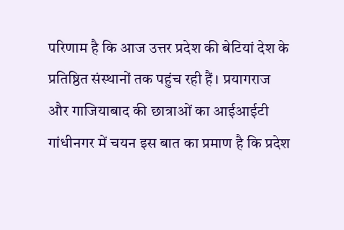परिणाम है कि आज उत्तर प्रदेश की बेटियां देश के प्रतिष्ठित संस्थानों तक पहुंच रही हैं। प्रयागराज और गाजियाबाद की छात्राओं का आईआईटी गांधीनगर में चयन इस बात का प्रमाण है कि प्रदेश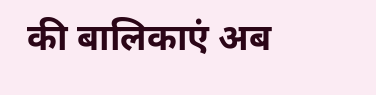की बालिकाएं अब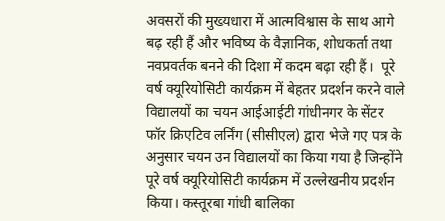अवसरों की मुख्यधारा में आत्मविश्वास के साथ आगे बढ़ रही हैं और भविष्य के वैज्ञानिक, शोधकर्ता तथा नवप्रवर्तक बनने की दिशा में कदम बढ़ा रही हैं।  पूरे वर्ष क्यूरियोसिटी कार्यक्रम में बेहतर प्रदर्शन करने वाले विद्यालयों का चयन आईआईटी गांधीनगर के सेंटर फॉर क्रिएटिव लर्निंग (सीसीएल) द्वारा भेजे गए पत्र के अनुसार चयन उन विद्यालयों का किया गया है जिन्होंने पूरे वर्ष क्यूरियोसिटी कार्यक्रम में उल्लेखनीय प्रदर्शन किया। कस्तूरबा गांधी बालिका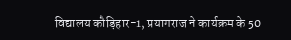विद्यालय कौड़िहार-1, प्रयागराज ने कार्यक्रम के 50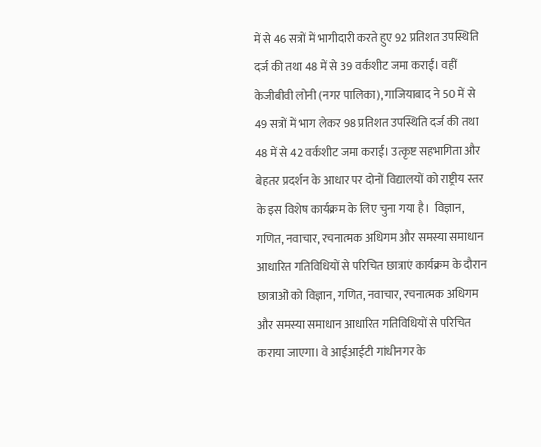में से 46 सत्रों में भागीदारी करते हुए 92 प्रतिशत उपस्थिति दर्ज की तथा 48 में से 39 वर्कशीट जमा कराईं। वहीं केजीबीवी लोनी (नगर पालिका), गाजियाबाद ने 50 में से 49 सत्रों में भाग लेकर 98 प्रतिशत उपस्थिति दर्ज की तथा 48 में से 42 वर्कशीट जमा कराईं। उत्कृष्ट सहभागिता और बेहतर प्रदर्शन के आधार पर दोनों विद्यालयों को राष्ट्रीय स्तर के इस विशेष कार्यक्रम के लिए चुना गया है।  विज्ञान, गणित, नवाचार, रचनात्मक अधिगम और समस्या समाधान आधारित गतिविधियों से परिचित छात्राएं कार्यक्रम के दौरान छात्राओं को विज्ञान, गणित, नवाचार, रचनात्मक अधिगम और समस्या समाधान आधारित गतिविधियों से परिचित कराया जाएगा। वे आईआईटी गांधीनगर के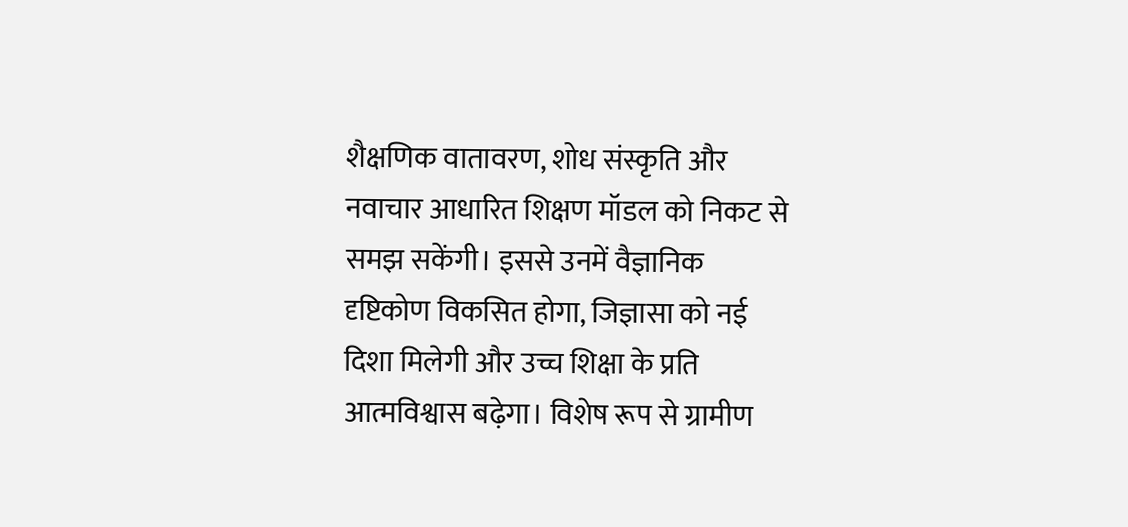शैक्षणिक वातावरण, शोध संस्कृति और नवाचार आधारित शिक्षण मॉडल को निकट से समझ सकेंगी। इससे उनमें वैज्ञानिक दृष्टिकोण विकसित होगा, जिज्ञासा को नई दिशा मिलेगी और उच्च शिक्षा के प्रति आत्मविश्वास बढ़ेगा। विशेष रूप से ग्रामीण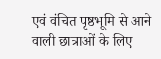एवं वंचित पृष्ठभूमि से आने वाली छात्राओं के लिए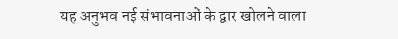यह अनुभव नई संभावनाओं के द्वार खोलने वाला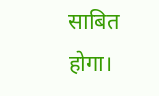साबित होगा।